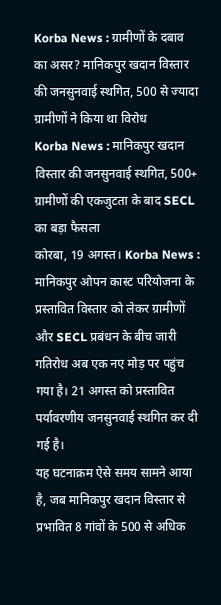Korba News : ग्रामीणों के दबाव का असर? मानिकपुर खदान विस्तार की जनसुनवाई स्थगित, 500 से ज्यादा ग्रामीणों ने किया था विरोध
Korba News : मानिकपुर खदान विस्तार की जनसुनवाई स्थगित, 500+ ग्रामीणों की एकजुटता के बाद SECL का बड़ा फैसला
कोरबा, 19 अगस्त। Korba News : मानिकपुर ओपन कास्ट परियोजना के प्रस्तावित विस्तार को लेकर ग्रामीणों और SECL प्रबंधन के बीच जारी गतिरोध अब एक नए मोड़ पर पहुंच गया है। 21 अगस्त को प्रस्तावित पर्यावरणीय जनसुनवाई स्थगित कर दी गई है।
यह घटनाक्रम ऐसे समय सामने आया है, जब मानिकपुर खदान विस्तार से प्रभावित 8 गांवों के 500 से अधिक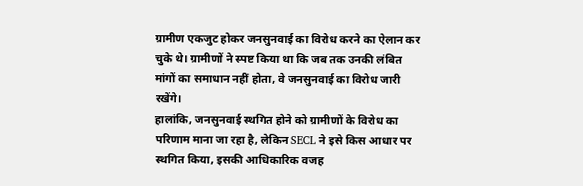ग्रामीण एकजुट होकर जनसुनवाई का विरोध करने का ऐलान कर चुके थे। ग्रामीणों ने स्पष्ट किया था कि जब तक उनकी लंबित मांगों का समाधान नहीं होता, वे जनसुनवाई का विरोध जारी रखेंगे।
हालांकि, जनसुनवाई स्थगित होने को ग्रामीणों के विरोध का परिणाम माना जा रहा है, लेकिन SECL ने इसे किस आधार पर स्थगित किया, इसकी आधिकारिक वजह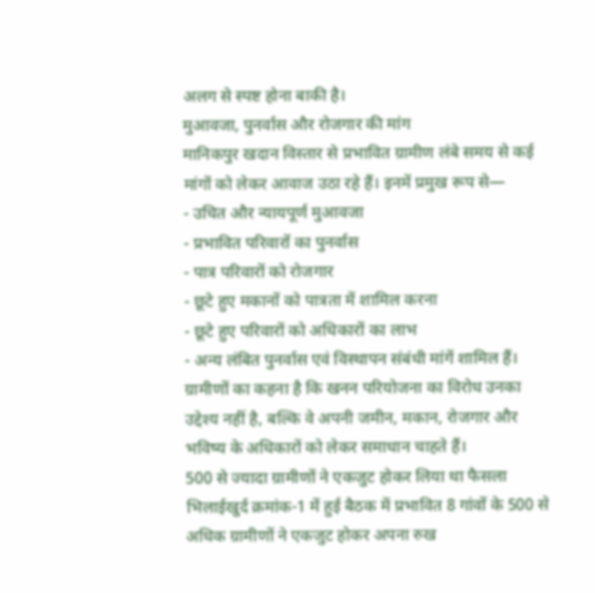अलग से स्पष्ट होना बाकी है।
मुआवजा, पुनर्वास और रोजगार की मांग
मानिकपुर खदान विस्तार से प्रभावित ग्रामीण लंबे समय से कई मांगों को लेकर आवाज उठा रहे हैं। इनमें प्रमुख रूप से—
- उचित और न्यायपूर्ण मुआवजा
- प्रभावित परिवारों का पुनर्वास
- पात्र परिवारों को रोजगार
- छूटे हुए मकानों को पात्रता में शामिल करना
- छूटे हुए परिवारों को अधिकारों का लाभ
- अन्य लंबित पुनर्वास एवं विस्थापन संबंधी मांगें शामिल हैं।
ग्रामीणों का कहना है कि खनन परियोजना का विरोध उनका उद्देश्य नहीं है, बल्कि वे अपनी जमीन, मकान, रोजगार और भविष्य के अधिकारों को लेकर समाधान चाहते हैं।
500 से ज्यादा ग्रामीणों ने एकजुट होकर लिया था फैसला
भिलाईखुर्द क्रमांक-1 में हुई बैठक में प्रभावित 8 गांवों के 500 से अधिक ग्रामीणों ने एकजुट होकर अपना रुख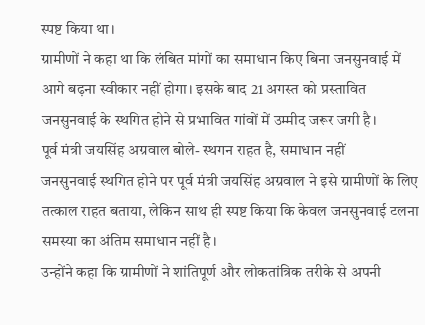स्पष्ट किया था।
ग्रामीणों ने कहा था कि लंबित मांगों का समाधान किए बिना जनसुनवाई में आगे बढ़ना स्वीकार नहीं होगा। इसके बाद 21 अगस्त को प्रस्तावित जनसुनवाई के स्थगित होने से प्रभावित गांवों में उम्मीद जरूर जगी है।
पूर्व मंत्री जयसिंह अग्रवाल बोले- स्थगन राहत है, समाधान नहीं
जनसुनवाई स्थगित होने पर पूर्व मंत्री जयसिंह अग्रवाल ने इसे ग्रामीणों के लिए तत्काल राहत बताया, लेकिन साथ ही स्पष्ट किया कि केवल जनसुनवाई टलना समस्या का अंतिम समाधान नहीं है।
उन्होंने कहा कि ग्रामीणों ने शांतिपूर्ण और लोकतांत्रिक तरीके से अपनी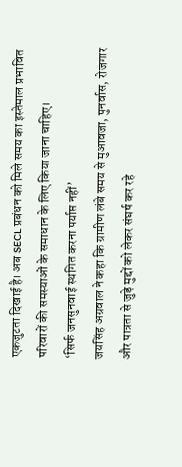एकजुटता दिखाई है। अब SECL प्रबंधन को मिले समय का इस्तेमाल प्रभावित परिवारों की समस्याओं के समाधान के लिए किया जाना चाहिए।
‘सिर्फ जनसुनवाई स्थगित करना पर्याप्त नहीं’
जयसिंह अग्रवाल ने कहा कि ग्रामीण लंबे समय से मुआवजा, पुनर्वास, रोजगार और पात्रता से जुड़े मुद्दों को लेकर संघर्ष कर रहे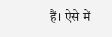हैं। ऐसे में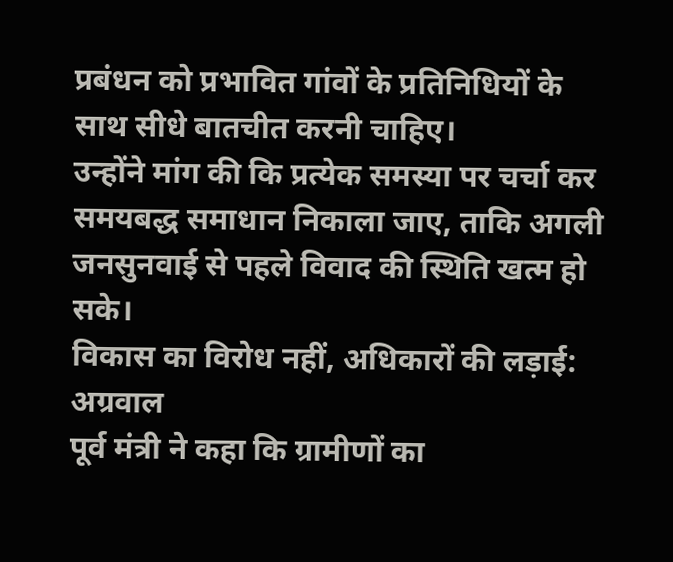प्रबंधन को प्रभावित गांवों के प्रतिनिधियों के साथ सीधे बातचीत करनी चाहिए।
उन्होंने मांग की कि प्रत्येक समस्या पर चर्चा कर समयबद्ध समाधान निकाला जाए, ताकि अगली जनसुनवाई से पहले विवाद की स्थिति खत्म हो सके।
विकास का विरोध नहीं, अधिकारों की लड़ाई: अग्रवाल
पूर्व मंत्री ने कहा कि ग्रामीणों का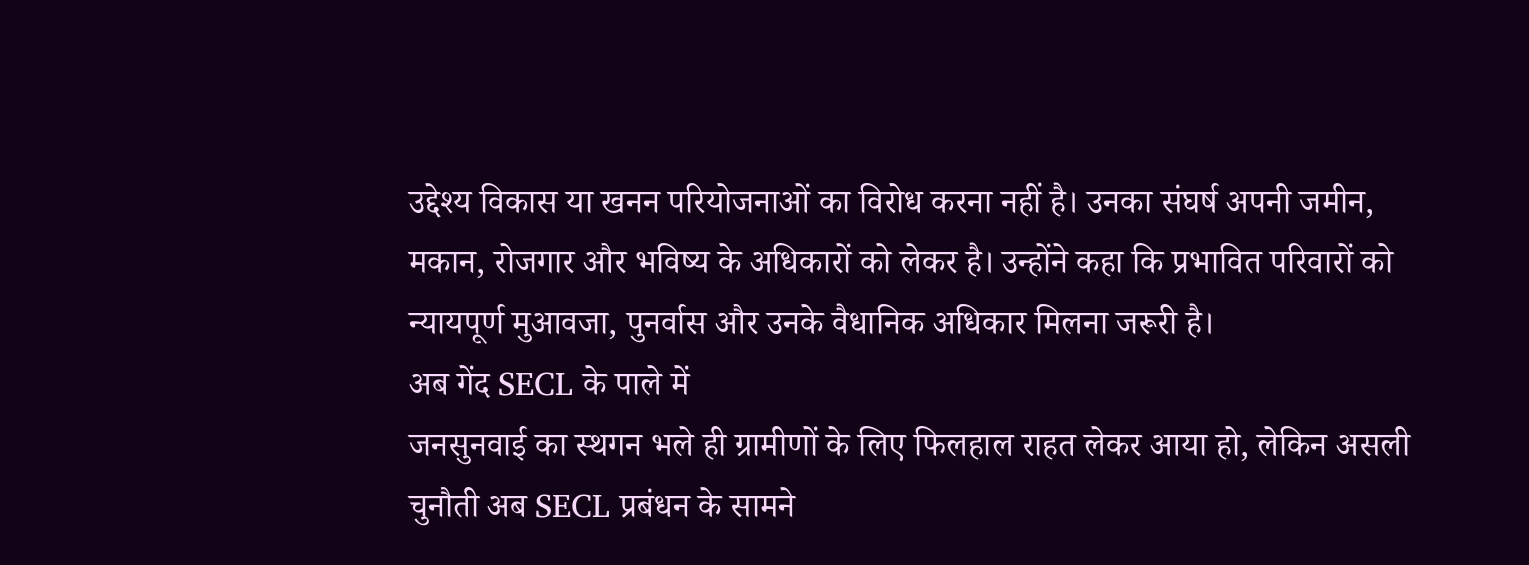उद्देश्य विकास या खनन परियोजनाओं का विरोध करना नहीं है। उनका संघर्ष अपनी जमीन, मकान, रोजगार और भविष्य के अधिकारों को लेकर है। उन्होंने कहा कि प्रभावित परिवारों को न्यायपूर्ण मुआवजा, पुनर्वास और उनके वैधानिक अधिकार मिलना जरूरी है।
अब गेंद SECL के पाले में
जनसुनवाई का स्थगन भले ही ग्रामीणों के लिए फिलहाल राहत लेकर आया हो, लेकिन असली चुनौती अब SECL प्रबंधन के सामने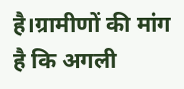है।ग्रामीणों की मांग है कि अगली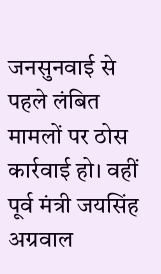जनसुनवाई से पहले लंबित मामलों पर ठोस कार्रवाई हो। वहीं पूर्व मंत्री जयसिंह अग्रवाल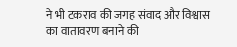ने भी टकराव की जगह संवाद और विश्वास का वातावरण बनाने की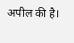अपील की है।